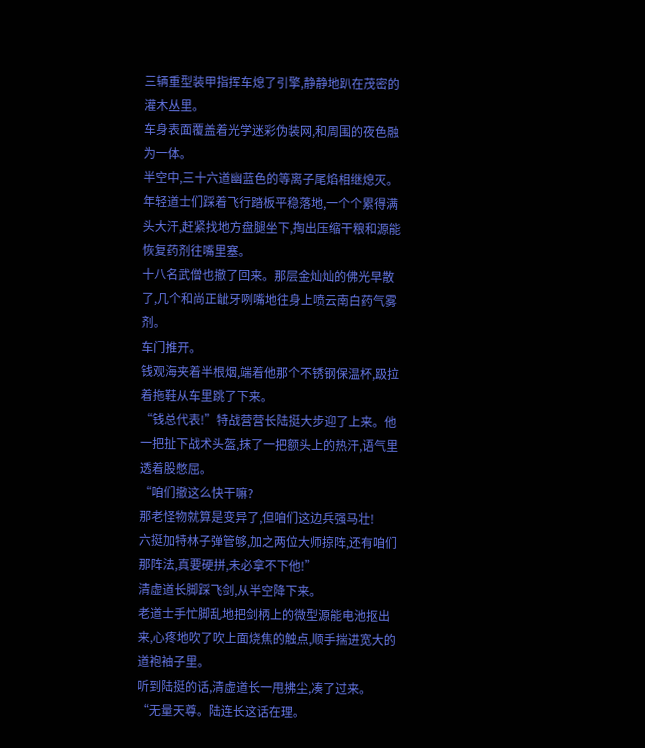三辆重型装甲指挥车熄了引擎,静静地趴在茂密的灌木丛里。
车身表面覆盖着光学迷彩伪装网,和周围的夜色融为一体。
半空中,三十六道幽蓝色的等离子尾焰相继熄灭。
年轻道士们踩着飞行踏板平稳落地,一个个累得满头大汗,赶紧找地方盘腿坐下,掏出压缩干粮和源能恢复药剂往嘴里塞。
十八名武僧也撤了回来。那层金灿灿的佛光早散了,几个和尚正龇牙咧嘴地往身上喷云南白药气雾剂。
车门推开。
钱观海夹着半根烟,端着他那个不锈钢保温杯,趿拉着拖鞋从车里跳了下来。
“钱总代表!”特战营营长陆挺大步迎了上来。他一把扯下战术头盔,抹了一把额头上的热汗,语气里透着股憋屈。
“咱们撤这么快干嘛?
那老怪物就算是变异了,但咱们这边兵强马壮!
六挺加特林子弹管够,加之两位大师掠阵,还有咱们那阵法,真要硬拼,未必拿不下他!”
清虚道长脚踩飞剑,从半空降下来。
老道士手忙脚乱地把剑柄上的微型源能电池抠出来,心疼地吹了吹上面烧焦的触点,顺手揣进宽大的道袍袖子里。
听到陆挺的话,清虚道长一甩拂尘,凑了过来。
“无量天尊。陆连长这话在理。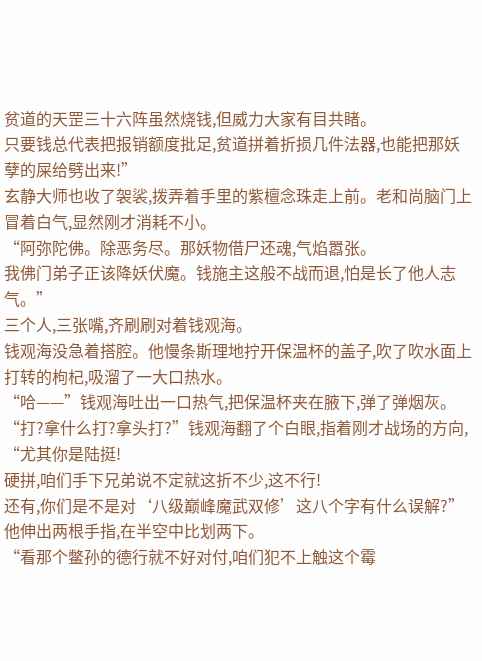贫道的天罡三十六阵虽然烧钱,但威力大家有目共睹。
只要钱总代表把报销额度批足,贫道拼着折损几件法器,也能把那妖孽的屎给劈出来!”
玄静大师也收了袈裟,拨弄着手里的紫檀念珠走上前。老和尚脑门上冒着白气,显然刚才消耗不小。
“阿弥陀佛。除恶务尽。那妖物借尸还魂,气焰嚣张。
我佛门弟子正该降妖伏魔。钱施主这般不战而退,怕是长了他人志气。”
三个人,三张嘴,齐刷刷对着钱观海。
钱观海没急着搭腔。他慢条斯理地拧开保温杯的盖子,吹了吹水面上打转的枸杞,吸溜了一大口热水。
“哈——”钱观海吐出一口热气,把保温杯夹在腋下,弹了弹烟灰。
“打?拿什么打?拿头打?”钱观海翻了个白眼,指着刚才战场的方向,
“尤其你是陆挺!
硬拼,咱们手下兄弟说不定就这折不少,这不行!
还有,你们是不是对‘八级巅峰魔武双修’这八个字有什么误解?”
他伸出两根手指,在半空中比划两下。
“看那个鳖孙的德行就不好对付,咱们犯不上触这个霉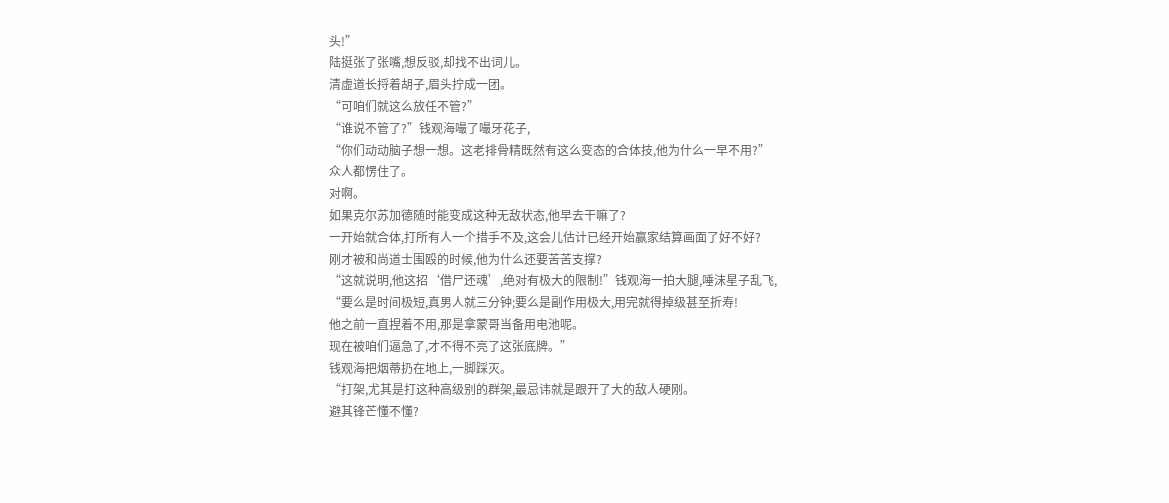头!”
陆挺张了张嘴,想反驳,却找不出词儿。
清虚道长捋着胡子,眉头拧成一团。
“可咱们就这么放任不管?”
“谁说不管了?”钱观海嘬了嘬牙花子,
“你们动动脑子想一想。这老排骨精既然有这么变态的合体技,他为什么一早不用?”
众人都愣住了。
对啊。
如果克尔苏加德随时能变成这种无敌状态,他早去干嘛了?
一开始就合体,打所有人一个措手不及,这会儿估计已经开始赢家结算画面了好不好?
刚才被和尚道士围殴的时候,他为什么还要苦苦支撑?
“这就说明,他这招‘借尸还魂’,绝对有极大的限制!”钱观海一拍大腿,唾沫星子乱飞,
“要么是时间极短,真男人就三分钟;要么是副作用极大,用完就得掉级甚至折寿!
他之前一直捏着不用,那是拿蒙哥当备用电池呢。
现在被咱们逼急了,才不得不亮了这张底牌。”
钱观海把烟蒂扔在地上,一脚踩灭。
“打架,尤其是打这种高级别的群架,最忌讳就是跟开了大的敌人硬刚。
避其锋芒懂不懂?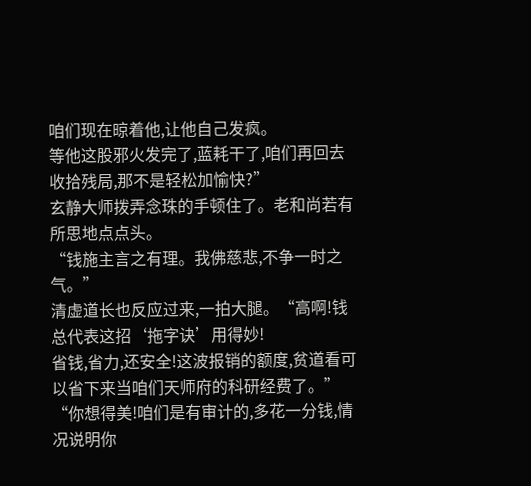咱们现在晾着他,让他自己发疯。
等他这股邪火发完了,蓝耗干了,咱们再回去收拾残局,那不是轻松加愉快?”
玄静大师拨弄念珠的手顿住了。老和尚若有所思地点点头。
“钱施主言之有理。我佛慈悲,不争一时之气。”
清虚道长也反应过来,一拍大腿。“高啊!钱总代表这招‘拖字诀’用得妙!
省钱,省力,还安全!这波报销的额度,贫道看可以省下来当咱们天师府的科研经费了。”
“你想得美!咱们是有审计的,多花一分钱,情况说明你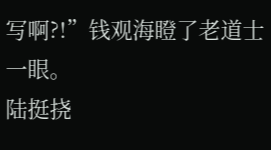写啊?!”钱观海瞪了老道士一眼。
陆挺挠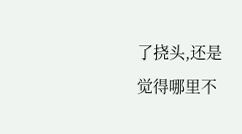了挠头,还是觉得哪里不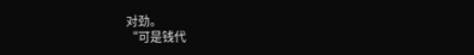对劲。
“可是钱代